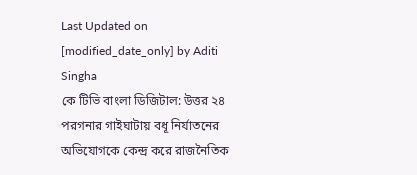Last Updated on [modified_date_only] by Aditi Singha
কে টিভি বাংলা ডিজিটাল: উত্তর ২৪ পরগনার গাইঘাটায় বধূ নির্যাতনের অভিযোগকে কেন্দ্র করে রাজনৈতিক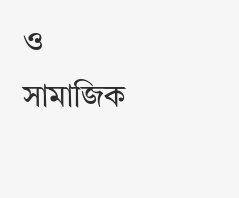ও সামাজিক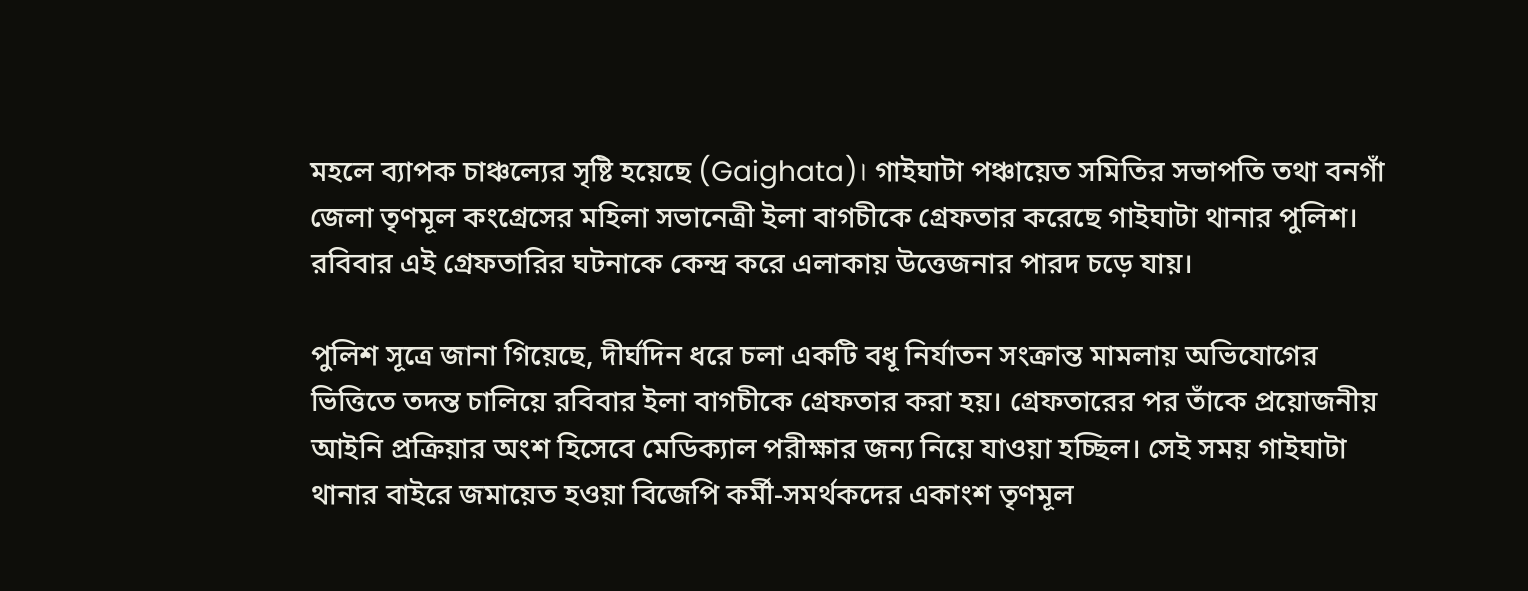মহলে ব্যাপক চাঞ্চল্যের সৃষ্টি হয়েছে (Gaighata)। গাইঘাটা পঞ্চায়েত সমিতির সভাপতি তথা বনগাঁ জেলা তৃণমূল কংগ্রেসের মহিলা সভানেত্রী ইলা বাগচীকে গ্রেফতার করেছে গাইঘাটা থানার পুলিশ। রবিবার এই গ্রেফতারির ঘটনাকে কেন্দ্র করে এলাকায় উত্তেজনার পারদ চড়ে যায়।

পুলিশ সূত্রে জানা গিয়েছে, দীর্ঘদিন ধরে চলা একটি বধূ নির্যাতন সংক্রান্ত মামলায় অভিযোগের ভিত্তিতে তদন্ত চালিয়ে রবিবার ইলা বাগচীকে গ্রেফতার করা হয়। গ্রেফতারের পর তাঁকে প্রয়োজনীয় আইনি প্রক্রিয়ার অংশ হিসেবে মেডিক্যাল পরীক্ষার জন্য নিয়ে যাওয়া হচ্ছিল। সেই সময় গাইঘাটা থানার বাইরে জমায়েত হওয়া বিজেপি কর্মী-সমর্থকদের একাংশ তৃণমূল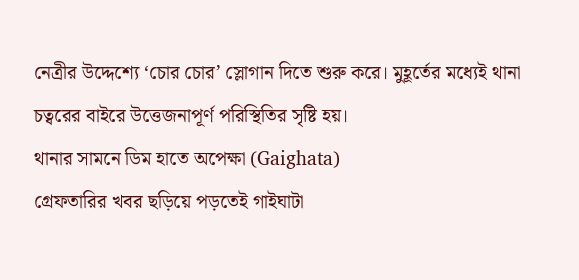নেত্রীর উদ্দেশ্যে ‘চোর চোর’ স্লোগান দিতে শুরু করে। মুহূর্তের মধ্যেই থানা চত্বরের বাইরে উত্তেজনাপূর্ণ পরিস্থিতির সৃষ্টি হয়।
থানার সামনে ডিম হাতে অপেক্ষা (Gaighata)
গ্রেফতারির খবর ছড়িয়ে পড়তেই গাইঘাটা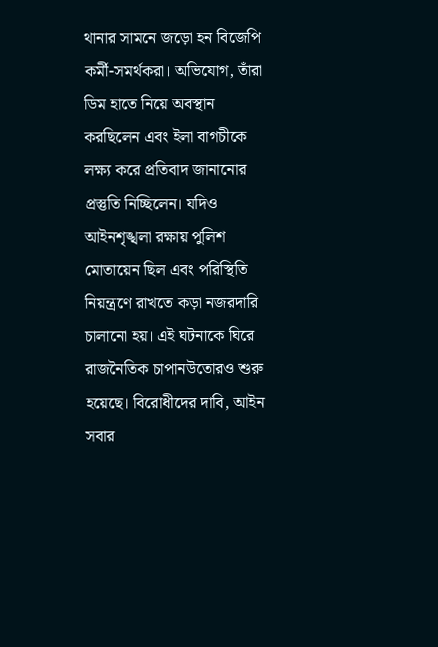থানার সামনে জড়ো হন বিজেপি কর্মী-সমর্থকরা। অভিযোগ, তাঁরা ডিম হাতে নিয়ে অবস্থান করছিলেন এবং ইলা বাগচীকে লক্ষ্য করে প্রতিবাদ জানানোর প্রস্তুতি নিচ্ছিলেন। যদিও আইনশৃঙ্খলা রক্ষায় পুলিশ মোতায়েন ছিল এবং পরিস্থিতি নিয়ন্ত্রণে রাখতে কড়া নজরদারি চালানো হয়। এই ঘটনাকে ঘিরে রাজনৈতিক চাপানউতোরও শুরু হয়েছে। বিরোধীদের দাবি, আইন সবার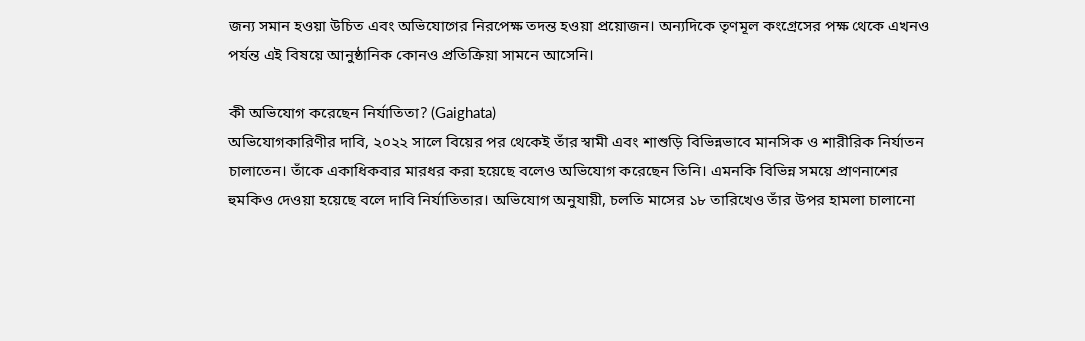জন্য সমান হওয়া উচিত এবং অভিযোগের নিরপেক্ষ তদন্ত হওয়া প্রয়োজন। অন্যদিকে তৃণমূল কংগ্রেসের পক্ষ থেকে এখনও পর্যন্ত এই বিষয়ে আনুষ্ঠানিক কোনও প্রতিক্রিয়া সামনে আসেনি।

কী অভিযোগ করেছেন নির্যাতিতা? (Gaighata)
অভিযোগকারিণীর দাবি, ২০২২ সালে বিয়ের পর থেকেই তাঁর স্বামী এবং শাশুড়ি বিভিন্নভাবে মানসিক ও শারীরিক নির্যাতন চালাতেন। তাঁকে একাধিকবার মারধর করা হয়েছে বলেও অভিযোগ করেছেন তিনি। এমনকি বিভিন্ন সময়ে প্রাণনাশের হুমকিও দেওয়া হয়েছে বলে দাবি নির্যাতিতার। অভিযোগ অনুযায়ী, চলতি মাসের ১৮ তারিখেও তাঁর উপর হামলা চালানো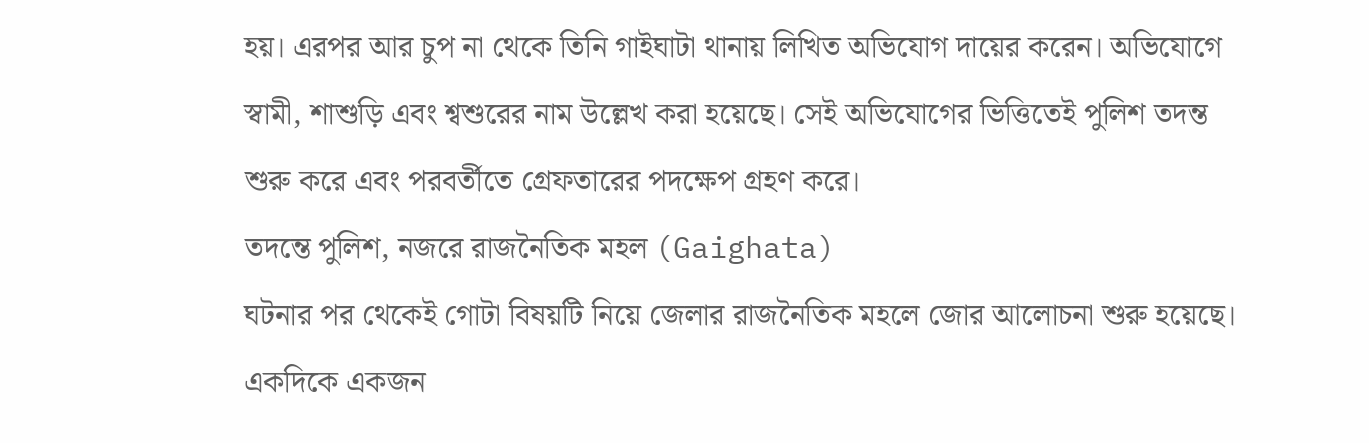হয়। এরপর আর চুপ না থেকে তিনি গাইঘাটা থানায় লিখিত অভিযোগ দায়ের করেন। অভিযোগে স্বামী, শাশুড়ি এবং শ্বশুরের নাম উল্লেখ করা হয়েছে। সেই অভিযোগের ভিত্তিতেই পুলিশ তদন্ত শুরু করে এবং পরবর্তীতে গ্রেফতারের পদক্ষেপ গ্রহণ করে।
তদন্তে পুলিশ, নজরে রাজনৈতিক মহল (Gaighata)
ঘটনার পর থেকেই গোটা বিষয়টি নিয়ে জেলার রাজনৈতিক মহলে জোর আলোচনা শুরু হয়েছে। একদিকে একজন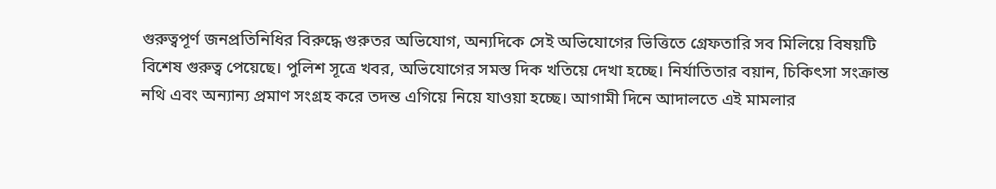গুরুত্বপূর্ণ জনপ্রতিনিধির বিরুদ্ধে গুরুতর অভিযোগ, অন্যদিকে সেই অভিযোগের ভিত্তিতে গ্রেফতারি সব মিলিয়ে বিষয়টি বিশেষ গুরুত্ব পেয়েছে। পুলিশ সূত্রে খবর, অভিযোগের সমস্ত দিক খতিয়ে দেখা হচ্ছে। নির্যাতিতার বয়ান, চিকিৎসা সংক্রান্ত নথি এবং অন্যান্য প্রমাণ সংগ্রহ করে তদন্ত এগিয়ে নিয়ে যাওয়া হচ্ছে। আগামী দিনে আদালতে এই মামলার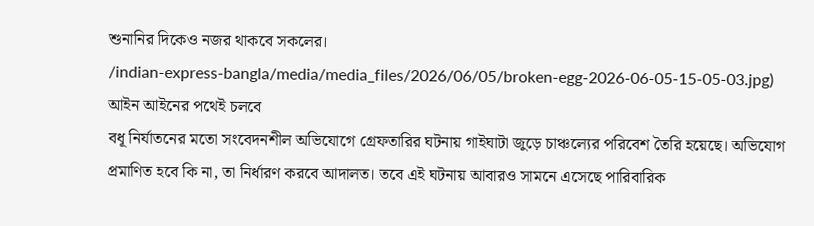শুনানির দিকেও নজর থাকবে সকলের।
/indian-express-bangla/media/media_files/2026/06/05/broken-egg-2026-06-05-15-05-03.jpg)
আইন আইনের পথেই চলবে
বধূ নির্যাতনের মতো সংবেদনশীল অভিযোগে গ্রেফতারির ঘটনায় গাইঘাটা জুড়ে চাঞ্চল্যের পরিবেশ তৈরি হয়েছে। অভিযোগ প্রমাণিত হবে কি না, তা নির্ধারণ করবে আদালত। তবে এই ঘটনায় আবারও সামনে এসেছে পারিবারিক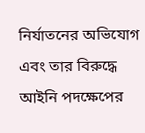নির্যাতনের অভিযোগ এবং তার বিরুদ্ধে আইনি পদক্ষেপের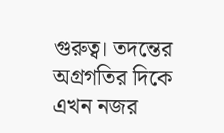গুরুত্ব। তদন্তের অগ্রগতির দিকে এখন নজর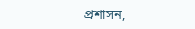প্রশাসন,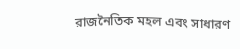রাজনৈতিক মহল এবং সাধারণ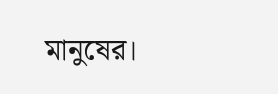মানুষের।